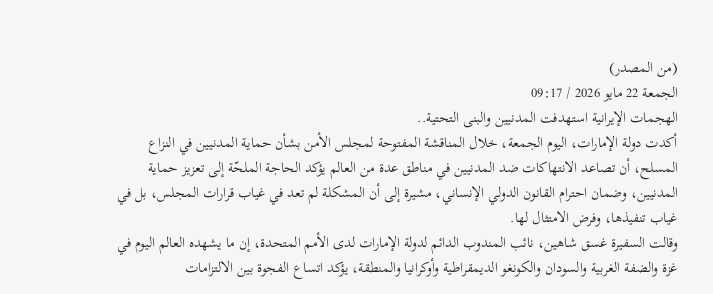(من المصدر)
الجمعة 22 مايو 2026 / 09:17
الهجمات الإيرانية استهدفت المدنيين والبنى التحتية..
أكدت دولة الإمارات، اليوم الجمعة، خلال المناقشة المفتوحة لمجلس الأمن بشأن حماية المدنيين في النزاع المسلح، أن تصاعد الانتهاكات ضد المدنيين في مناطق عدة من العالم يؤكد الحاجة الملحّة إلى تعزيز حماية المدنيين، وضمان احترام القانون الدولي الإنساني، مشيرة إلى أن المشكلة لم تعد في غياب قرارات المجلس، بل في غياب تنفيذها، وفرض الامتثال لها.
وقالت السفيرة غسق شاهين، نائب المندوب الدائم لدولة الإمارات لدى الأمم المتحدة، إن ما يشهده العالم اليوم في غزة والضفة الغربية والسودان والكونغو الديمقراطية وأوكرانيا والمنطقة، يؤكد اتساع الفجوة بين الالتزامات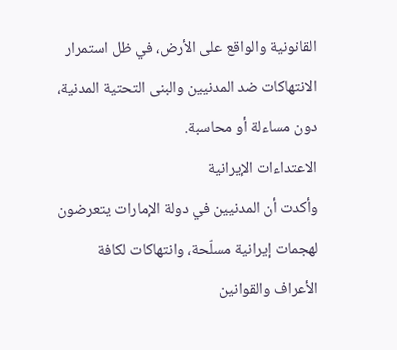القانونية والواقع على الأرض، في ظل استمرار الانتهاكات ضد المدنيين والبنى التحتية المدنية، دون مساءلة أو محاسبة.
الاعتداءات الإيرانية
وأكدت أن المدنيين في دولة الإمارات يتعرضون لهجمات إيرانية مسلّحة، وانتهاكات لكافة الأعراف والقوانين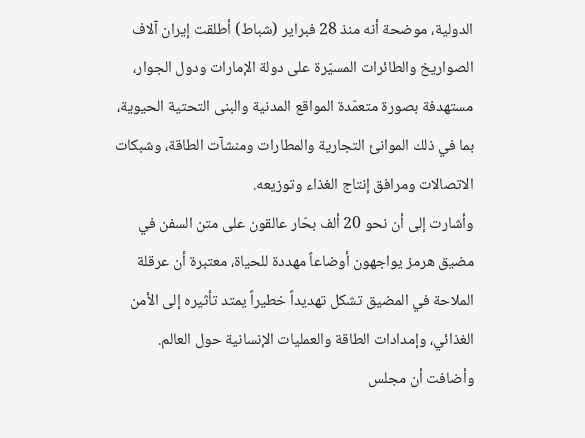الدولية، موضحة أنه منذ 28 فبراير (شباط) أطلقت إيران آلاف الصواريخ والطائرات المسيّرة على دولة الإمارات ودول الجوار، مستهدفة بصورة متعمّدة المواقع المدنية والبنى التحتية الحيوية، بما في ذلك الموانئ التجارية والمطارات ومنشآت الطاقة، وشبكات الاتصالات ومرافق إنتاج الغذاء وتوزيعه.
وأشارت إلى أن نحو 20 ألف بحّار عالقون على متن السفن في مضيق هرمز يواجهون أوضاعاً مهددة للحياة، معتبرة أن عرقلة الملاحة في المضيق تشكل تهديداً خطيراً يمتد تأثيره إلى الأمن الغذائي، وإمدادات الطاقة والعمليات الإنسانية حول العالم.
وأضافت أن مجلس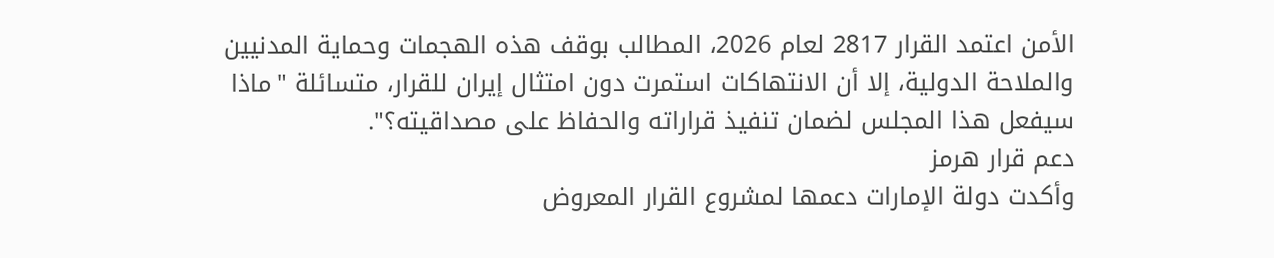الأمن اعتمد القرار 2817 لعام 2026، المطالب بوقف هذه الهجمات وحماية المدنيين والملاحة الدولية، إلا أن الانتهاكات استمرت دون امتثال إيران للقرار، متسائلة "ماذا سيفعل هذا المجلس لضمان تنفيذ قراراته والحفاظ على مصداقيته؟".
دعم قرار هرمز
وأكدت دولة الإمارات دعمها لمشروع القرار المعروض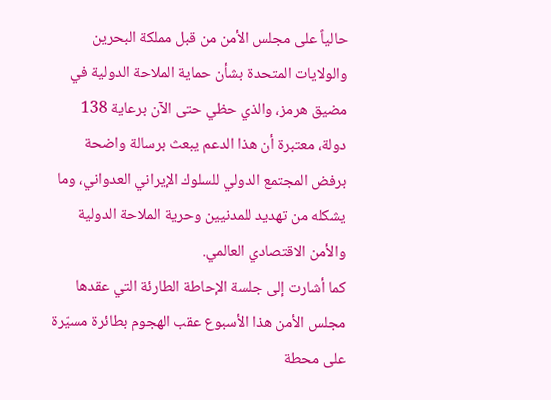حالياً على مجلس الأمن من قبل مملكة البحرين والولايات المتحدة بشأن حماية الملاحة الدولية في مضيق هرمز، والذي حظي حتى الآن برعاية 138 دولة، معتبرة أن هذا الدعم يبعث برسالة واضحة برفض المجتمع الدولي للسلوك الإيراني العدواني، وما يشكله من تهديد للمدنيين وحرية الملاحة الدولية والأمن الاقتصادي العالمي.
كما أشارت إلى جلسة الإحاطة الطارئة التي عقدها مجلس الأمن هذا الأسبوع عقب الهجوم بطائرة مسيّرة على محطة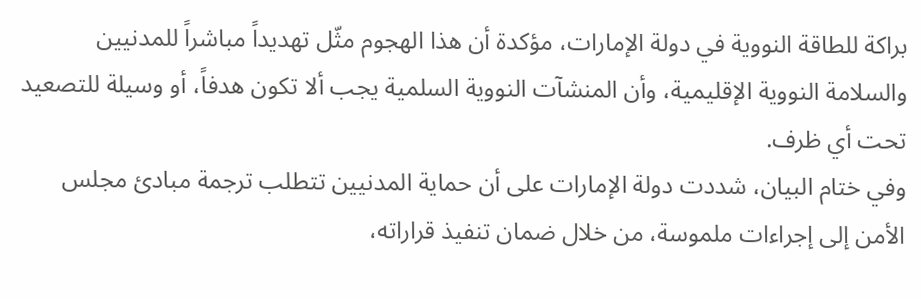براكة للطاقة النووية في دولة الإمارات، مؤكدة أن هذا الهجوم مثّل تهديداً مباشراً للمدنيين والسلامة النووية الإقليمية، وأن المنشآت النووية السلمية يجب ألا تكون هدفاً، أو وسيلة للتصعيد تحت أي ظرف.
وفي ختام البيان، شددت دولة الإمارات على أن حماية المدنيين تتطلب ترجمة مبادئ مجلس الأمن إلى إجراءات ملموسة، من خلال ضمان تنفيذ قراراته،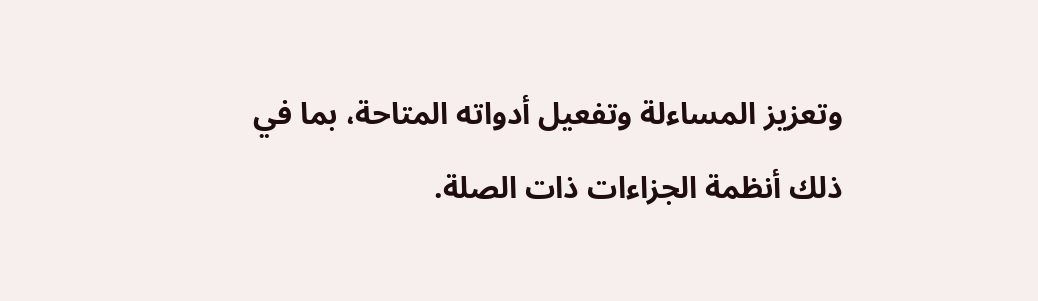وتعزيز المساءلة وتفعيل أدواته المتاحة، بما في ذلك أنظمة الجزاءات ذات الصلة.